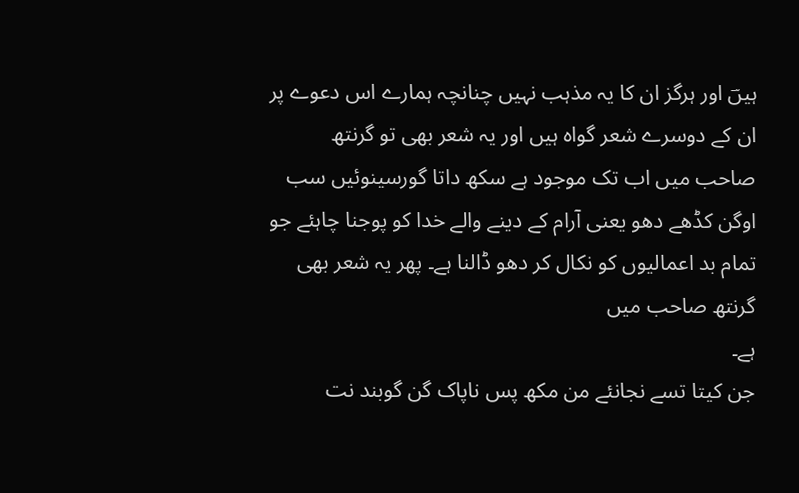ہیںؔ اور ہرگز ان کا یہ مذہب نہیں چنانچہ ہمارے اس دعوے پر ان کے دوسرے شعر گواہ ہیں اور یہ شعر بھی تو گرنتھ
صاحب میں اب تک موجود ہے سکھ داتا گورسینوئیں سب اوگن کڈھے دھو یعنی آرام کے دینے والے خدا کو پوجنا چاہئے جو تمام بد اعمالیوں کو نکال کر دھو ڈالنا ہے۔ پھر یہ شعر بھی گرنتھ صاحب میں
ہے۔
جن کیتا تسے نجانئے من مکھ پس ناپاک گن گوبند نت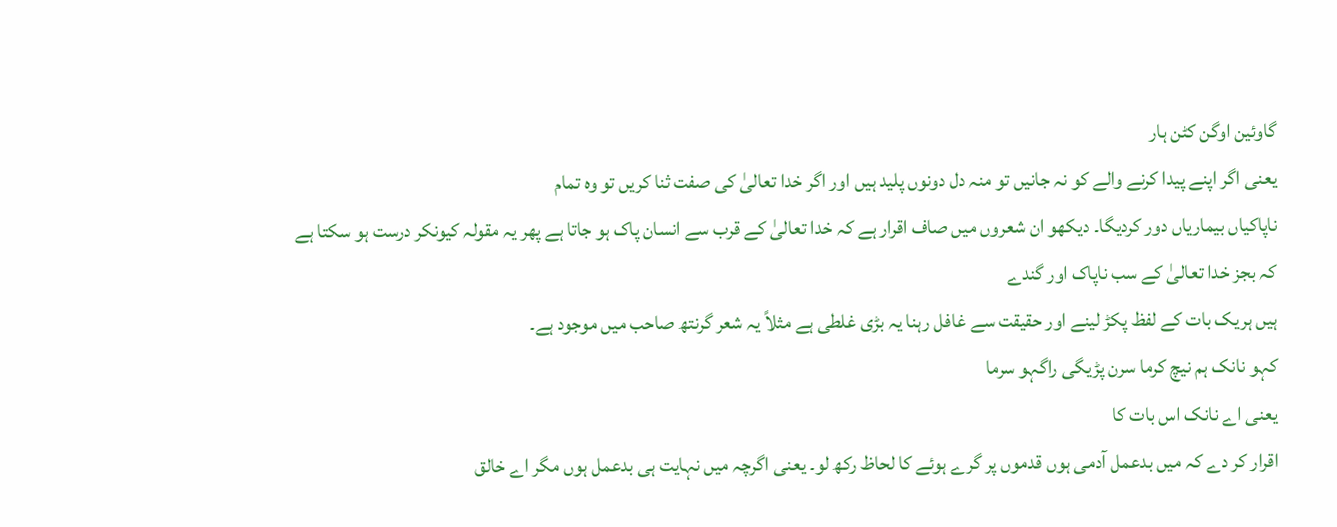گاوئین اوگن کٹن ہار
یعنی اگر اپنے پیدا کرنے والے کو نہ جانیں تو منہ دل دونوں پلید ہیں اور اگر خدا تعالیٰ کی صفت ثنا کریں تو وہ تمام
ناپاکیاں بیماریاں دور کردیگا۔ دیکھو ان شعروں میں صاف اقرار ہے کہ خدا تعالیٰ کے قرب سے انسان پاک ہو جاتا ہے پھر یہ مقولہ کیونکر درست ہو سکتا ہے کہ بجز خدا تعالیٰ کے سب ناپاک اور گندے
ہیں ہریک بات کے لفظ پکڑ لینے اور حقیقت سے غافل رہنا یہ بڑی غلطی ہے مثلاً یہ شعر گرنتھ صاحب میں موجود ہے۔
کہو نانک ہم نیچ کرما سرن پڑیگی راگہو سرما
یعنی اے نانک اس بات کا
اقرار کر دے کہ میں بدعمل آدمی ہوں قدموں پر گرے ہوئے کا لحاظ رکھ لو۔ یعنی اگرچہ میں نہایت ہی بدعمل ہوں مگر اے خالق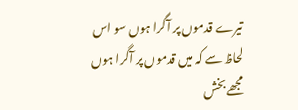تیرے قدموں پر آگرا ہوں سو اس لحاظ سے کہ میں قدموں پر آگرا ہوں
مجھے بخش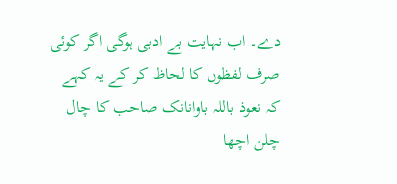دے۔ اب نہایت بے ادبی ہوگی اگر کوئی صرف لفظوں کا لحاظ کر کے یہ کہے کہ نعوذ باللہ باوانانک صاحب کا چال چلن اچھا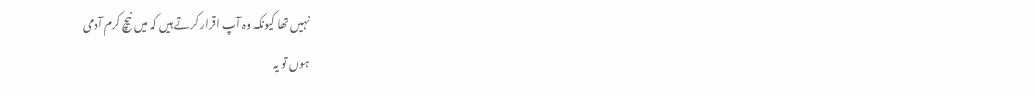نہیں تھا کیونکہ وہ آپ اقرار کرتے ہیں کہ میں نیچ کرم آدمی
ہوں تو یہ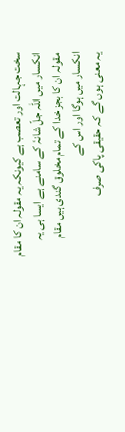سخت جہالت اور تعصب ہے کیونکہ یہ مقولہ ان کا مقام انکسار میں اللہ جلّ شانہٗ کے سامنے ہے ایسا ہی یہ مقولہ ان کا بجز خدا کے تمام مخلوق گندی ہیں مقام انکسار میں ہوگا اور اس کے
یہ معنی ہوں گے کہ حقیقی پاکی صرف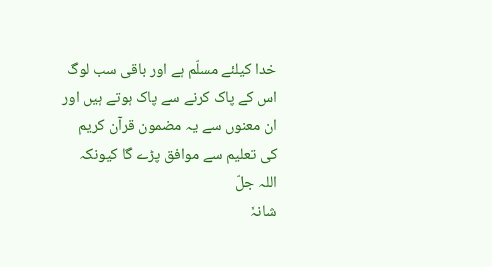خدا کیلئے مسلّم ہے اور باقی سب لوگ اس کے پاک کرنے سے پاک ہوتے ہیں اور ان معنوں سے یہ مضمون قرآن کریم کی تعلیم سے موافق پڑے گا کیونکہ اللہ جلّ
شانہٗ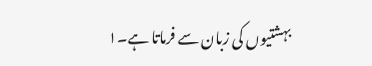بہشتیوں کی زبان سے فرماتا ہے۔۱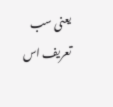یعنی سب تعریف اس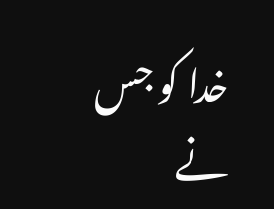خدا کو جس نے